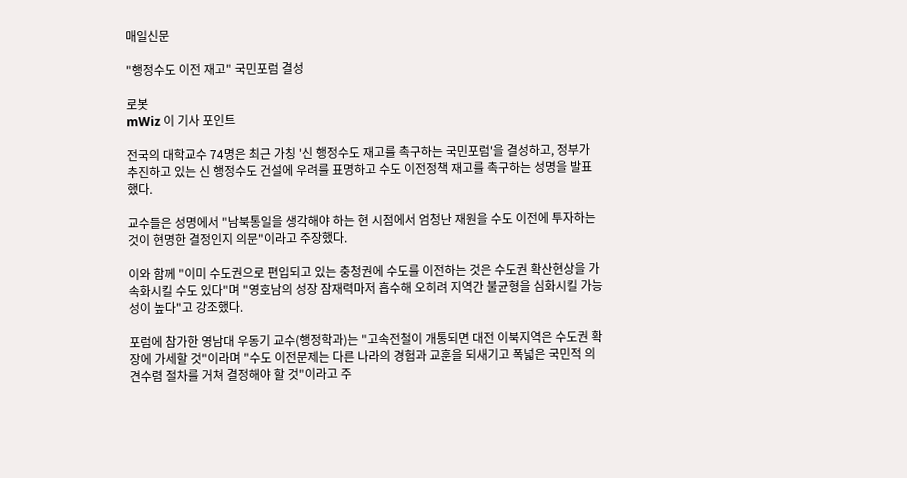매일신문

"행정수도 이전 재고" 국민포럼 결성

로봇
mWiz 이 기사 포인트

전국의 대학교수 74명은 최근 가칭 '신 행정수도 재고를 촉구하는 국민포럼'을 결성하고, 정부가 추진하고 있는 신 행정수도 건설에 우려를 표명하고 수도 이전정책 재고를 촉구하는 성명을 발표했다.

교수들은 성명에서 "남북통일을 생각해야 하는 현 시점에서 엄청난 재원을 수도 이전에 투자하는 것이 현명한 결정인지 의문"이라고 주장했다.

이와 함께 "이미 수도권으로 편입되고 있는 충청권에 수도를 이전하는 것은 수도권 확산현상을 가속화시킬 수도 있다"며 "영호남의 성장 잠재력마저 흡수해 오히려 지역간 불균형을 심화시킬 가능성이 높다"고 강조했다.

포럼에 참가한 영남대 우동기 교수(행정학과)는 "고속전철이 개통되면 대전 이북지역은 수도권 확장에 가세할 것"이라며 "수도 이전문제는 다른 나라의 경험과 교훈을 되새기고 폭넓은 국민적 의견수렴 절차를 거쳐 결정해야 할 것"이라고 주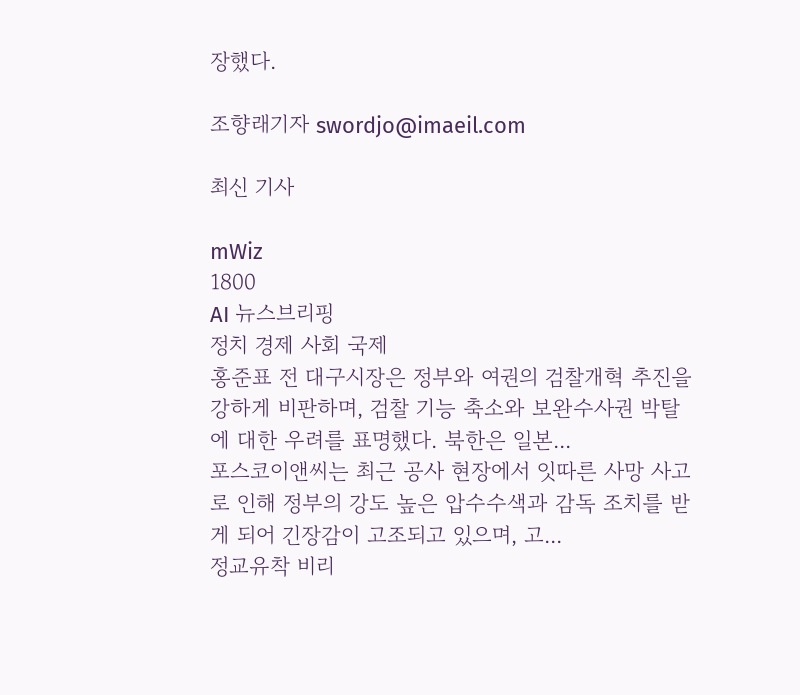장했다.

조향래기자 swordjo@imaeil.com

최신 기사

mWiz
1800
AI 뉴스브리핑
정치 경제 사회 국제
홍준표 전 대구시장은 정부와 여권의 검찰개혁 추진을 강하게 비판하며, 검찰 기능 축소와 보완수사권 박탈에 대한 우려를 표명했다. 북한은 일본...
포스코이앤씨는 최근 공사 현장에서 잇따른 사망 사고로 인해 정부의 강도 높은 압수수색과 감독 조치를 받게 되어 긴장감이 고조되고 있으며, 고...
정교유착 비리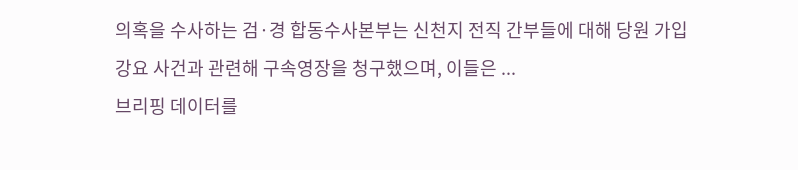의혹을 수사하는 검·경 합동수사본부는 신천지 전직 간부들에 대해 당원 가입 강요 사건과 관련해 구속영장을 청구했으며, 이들은 ...
브리핑 데이터를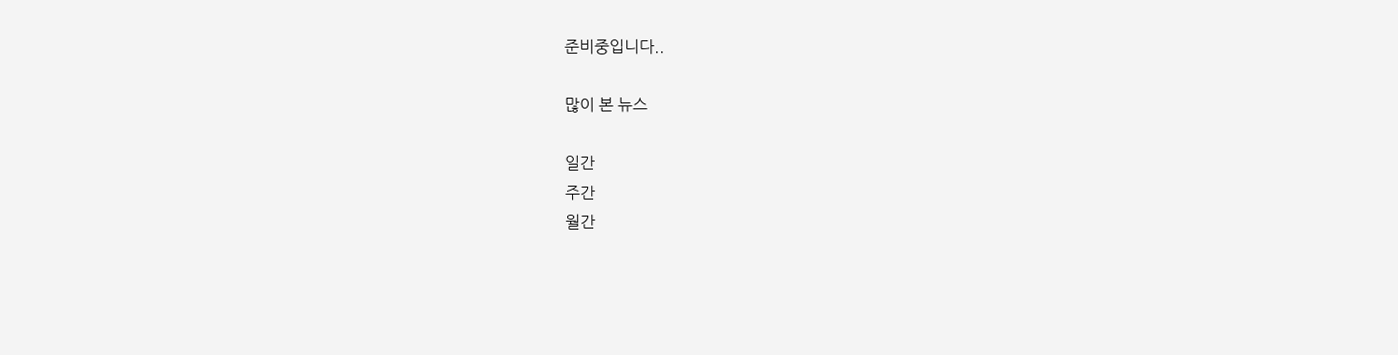준비중입니다..

많이 본 뉴스

일간
주간
월간